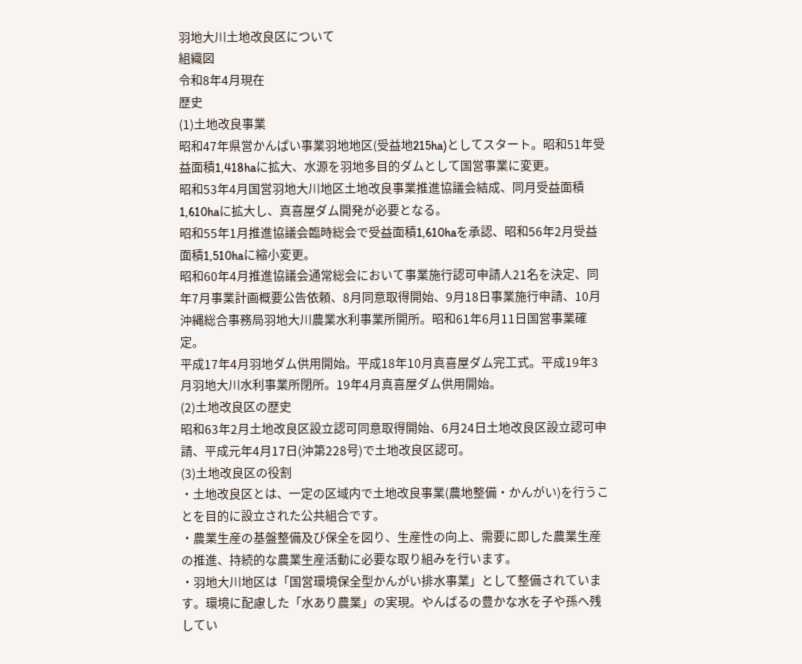羽地大川土地改良区について
組織図
令和8年4月現在
歴史
(1)土地改良事業
昭和47年県営かんぱい事業羽地地区(受益地215ha)としてスタート。昭和51年受益面積1,418haに拡大、水源を羽地多目的ダムとして国営事業に変更。
昭和53年4月国営羽地大川地区土地改良事業推進協議会結成、同月受益面積1,610haに拡大し、真喜屋ダム開発が必要となる。
昭和55年1月推進協議会臨時総会で受益面積1,610haを承認、昭和56年2月受益面積1,510haに縮小変更。
昭和60年4月推進協議会通常総会において事業施行認可申請人21名を決定、同年7月事業計画概要公告依頼、8月同意取得開始、9月18日事業施行申請、10月沖縄総合事務局羽地大川農業水利事業所開所。昭和61年6月11日国営事業確定。
平成17年4月羽地ダム供用開始。平成18年10月真喜屋ダム完工式。平成19年3月羽地大川水利事業所閉所。19年4月真喜屋ダム供用開始。
(2)土地改良区の歴史
昭和63年2月土地改良区設立認可同意取得開始、6月24日土地改良区設立認可申請、平成元年4月17日(沖第228号)で土地改良区認可。
(3)土地改良区の役割
・土地改良区とは、一定の区域内で土地改良事業(農地整備・かんがい)を行うことを目的に設立された公共組合です。
・農業生産の基盤整備及び保全を図り、生産性の向上、需要に即した農業生産の推進、持続的な農業生産活動に必要な取り組みを行います。
・羽地大川地区は「国営環境保全型かんがい排水事業」として整備されています。環境に配慮した「水あり農業」の実現。やんばるの豊かな水を子や孫へ残してい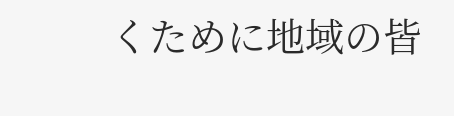くために地域の皆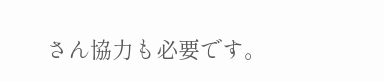さん協力も必要です。